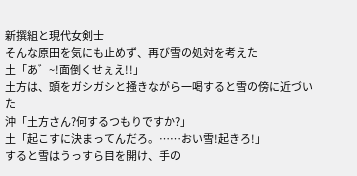新撰組と現代女剣士
そんな原田を気にも止めず、再び雪の処対を考えた
土「あ゛~!面倒くせぇえ!!」
土方は、頭をガシガシと掻きながら一喝すると雪の傍に近づいた
沖「土方さん?何するつもりですか?」
土「起こすに決まってんだろ。……おい雪!起きろ!」
すると雪はうっすら目を開け、手の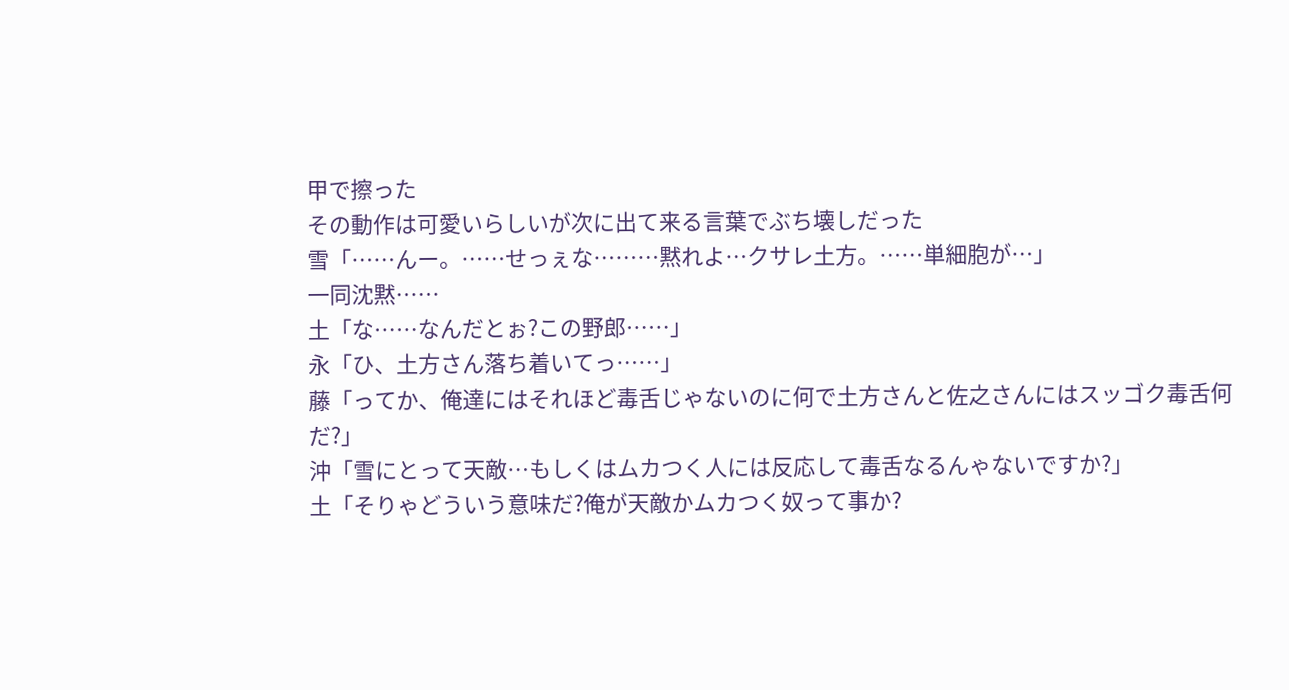甲で擦った
その動作は可愛いらしいが次に出て来る言葉でぶち壊しだった
雪「……んー。……せっぇな………黙れよ…クサレ土方。……単細胞が…」
一同沈黙……
土「な……なんだとぉ?この野郎……」
永「ひ、土方さん落ち着いてっ……」
藤「ってか、俺達にはそれほど毒舌じゃないのに何で土方さんと佐之さんにはスッゴク毒舌何だ?」
沖「雪にとって天敵…もしくはムカつく人には反応して毒舌なるんゃないですか?」
土「そりゃどういう意味だ?俺が天敵かムカつく奴って事か?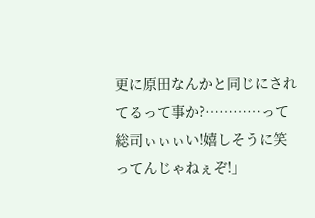更に原田なんかと同じにされてるって事か?…………って総司ぃぃぃい!嬉しそうに笑ってんじゃねぇぞ!」